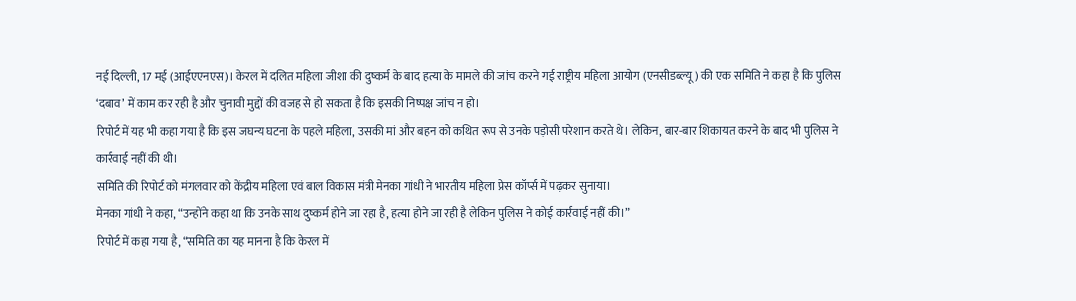नई दिल्ली, 17 मई (आईएएनएस)। केरल में दलित महिला जीशा की दुष्कर्म के बाद हत्या के मामले की जांच करने गई राष्ट्रीय महिला आयोग (एनसीडब्ल्यू) की एक समिति ने कहा है कि पुलिस ‘दबाव’ में काम कर रही है और चुनावी मुद्दों की वजह से हो सकता है कि इसकी निष्पक्ष जांच न हो।
रिपोर्ट में यह भी कहा गया है कि इस जघन्य घटना के पहले महिला, उसकी मां और बहन को कथित रूप से उनके पड़ोसी परेशान करते थे। लेकिन, बार-बार शिकायत करने के बाद भी पुलिस ने कार्रवाई नहीं की थी।
समिति की रिपोर्ट को मंगलवार को केंद्रीय महिला एवं बाल विकास मंत्री मेनका गांधी ने भारतीय महिला प्रेस कॉर्प्स में पढ़कर सुनाया।
मेनका गांधी ने कहा, “उन्होंने कहा था कि उनके साथ दुष्कर्म होने जा रहा है, हत्या होने जा रही है लेकिन पुलिस ने कोई कार्रवाई नहीं की।”
रिपोर्ट में कहा गया है, “समिति का यह मानना है कि केरल में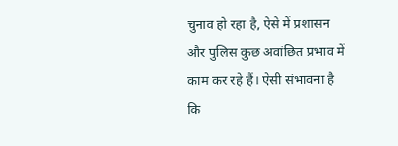चुनाव हो रहा है, ऐसे में प्रशासन और पुलिस कुछ अवांछित प्रभाव में काम कर रहे हैं। ऐसी संभावना है कि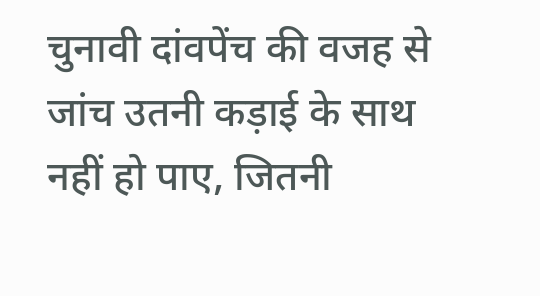चुनावी दांवपेंच की वजह से जांच उतनी कड़ाई के साथ नहीं हो पाए, जितनी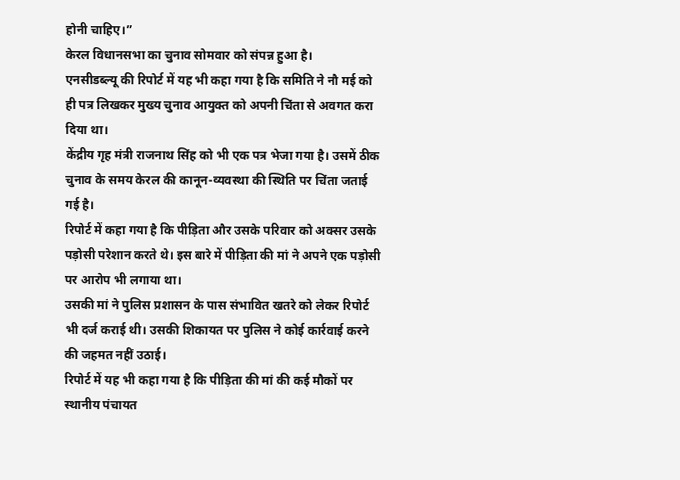होनी चाहिए।”
केरल विधानसभा का चुनाव सोमवार को संपन्न हुआ है।
एनसीडब्ल्यू की रिपोर्ट में यह भी कहा गया है कि समिति ने नौ मई को ही पत्र लिखकर मुख्य चुनाव आयुक्त को अपनी चिंता से अवगत करा दिया था।
केंद्रीय गृह मंत्री राजनाथ सिंह को भी एक पत्र भेजा गया है। उसमें ठीक चुनाव के समय केरल की कानून-व्यवस्था की स्थिति पर चिंता जताई गई है।
रिपोर्ट में कहा गया है कि पीड़िता और उसके परिवार को अक्सर उसके पड़ोसी परेशान करते थे। इस बारे में पीड़िता की मां ने अपने एक पड़ोसी पर आरोप भी लगाया था।
उसकी मां ने पुलिस प्रशासन के पास संभावित खतरे को लेकर रिपोर्ट भी दर्ज कराई थी। उसकी शिकायत पर पुलिस ने कोई कार्रवाई करने की जहमत नहीं उठाई।
रिपोर्ट में यह भी कहा गया है कि पीड़िता की मां की कई मौकों पर स्थानीय पंचायत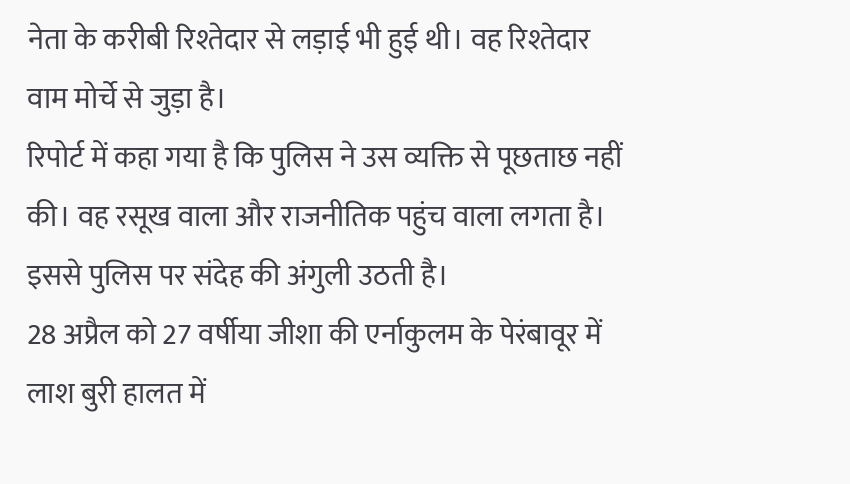नेता के करीबी रिश्तेदार से लड़ाई भी हुई थी। वह रिश्तेदार वाम मोर्चे से जुड़ा है।
रिपोर्ट में कहा गया है कि पुलिस ने उस व्यक्ति से पूछताछ नहीं की। वह रसूख वाला और राजनीतिक पहुंच वाला लगता है। इससे पुलिस पर संदेह की अंगुली उठती है।
28 अप्रैल को 27 वर्षीया जीशा की एर्नाकुलम के पेरंबावूर में लाश बुरी हालत में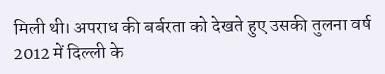मिली थी। अपराध की बर्बरता को देखते हुए उसकी तुलना वर्ष 2012 में दिल्ली के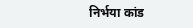निर्भया कांड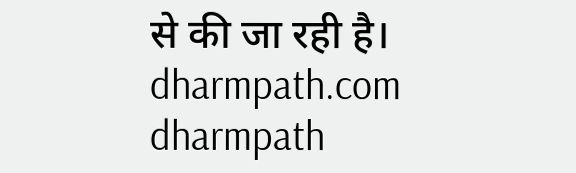से की जा रही है।
dharmpath.com dharmpath